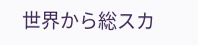世界から総スカ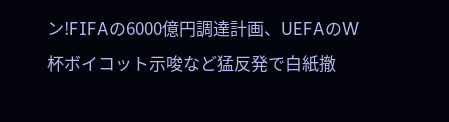ン!FIFAの6000億円調達計画、UEFAのW杯ボイコット示唆など猛反発で白紙撤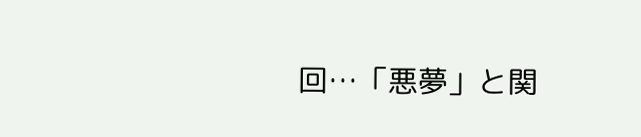回…「悪夢」と関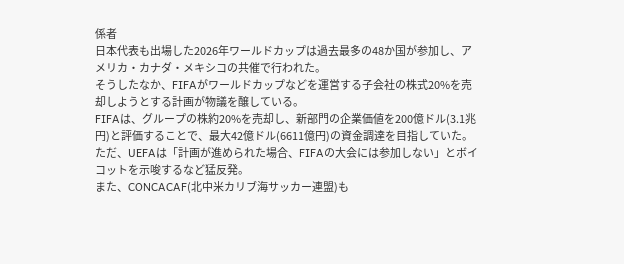係者
日本代表も出場した2026年ワールドカップは過去最多の48か国が参加し、アメリカ・カナダ・メキシコの共催で行われた。
そうしたなか、FIFAがワールドカップなどを運営する子会社の株式20%を売却しようとする計画が物議を醸している。
FIFAは、グループの株約20%を売却し、新部門の企業価値を200億ドル(3.1兆円)と評価することで、最大42億ドル(6611億円)の資金調達を目指していた。
ただ、UEFAは「計画が進められた場合、FIFAの大会には参加しない」とボイコットを示唆するなど猛反発。
また、CONCACAF(北中米カリブ海サッカー連盟)も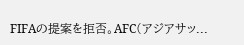FIFAの提案を拒否。AFC(アジアサッ...